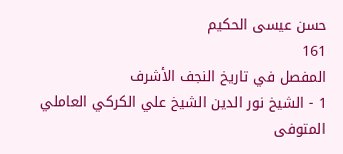حسن عيسى الحكيم
161
المفصل في تاريخ النجف الأشرف
1 - الشيخ نور الدين الشيخ علي الكركي العاملي المتوفى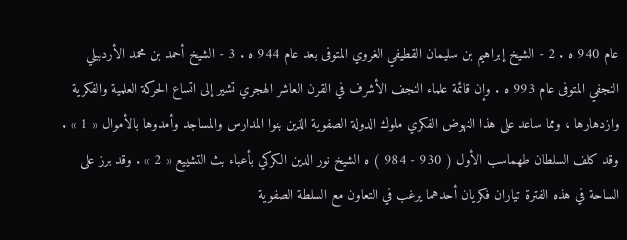عام 940 ه . 2 - الشيخ إبراهيم بن سليمان القطيفي الغروي المتوفى بعد عام 944 ه . 3 - الشيخ أحمد بن محمد الأردبيلي النجفي المتوفى عام 993 ه . وإن قائمة علماء النجف الأشرف في القرن العاشر الهجري تشير إلى اتساع الحركة العلمية والفكرية وازدهارها ، ومما ساعد على هذا النهوض الفكري ملوك الدولة الصفوية الذين بنوا المدارس والمساجد وأمدوها بالأموال « 1 » . وقد كلف السلطان طهماسب الأول ( 930 - 984 ) ه الشيخ نور الدين الكركي بأعباء بث التشييع « 2 » . وقد برز على الساحة في هذه الفترة تياران فكريان أحدهما يرغب في التعاون مع السلطة الصفوية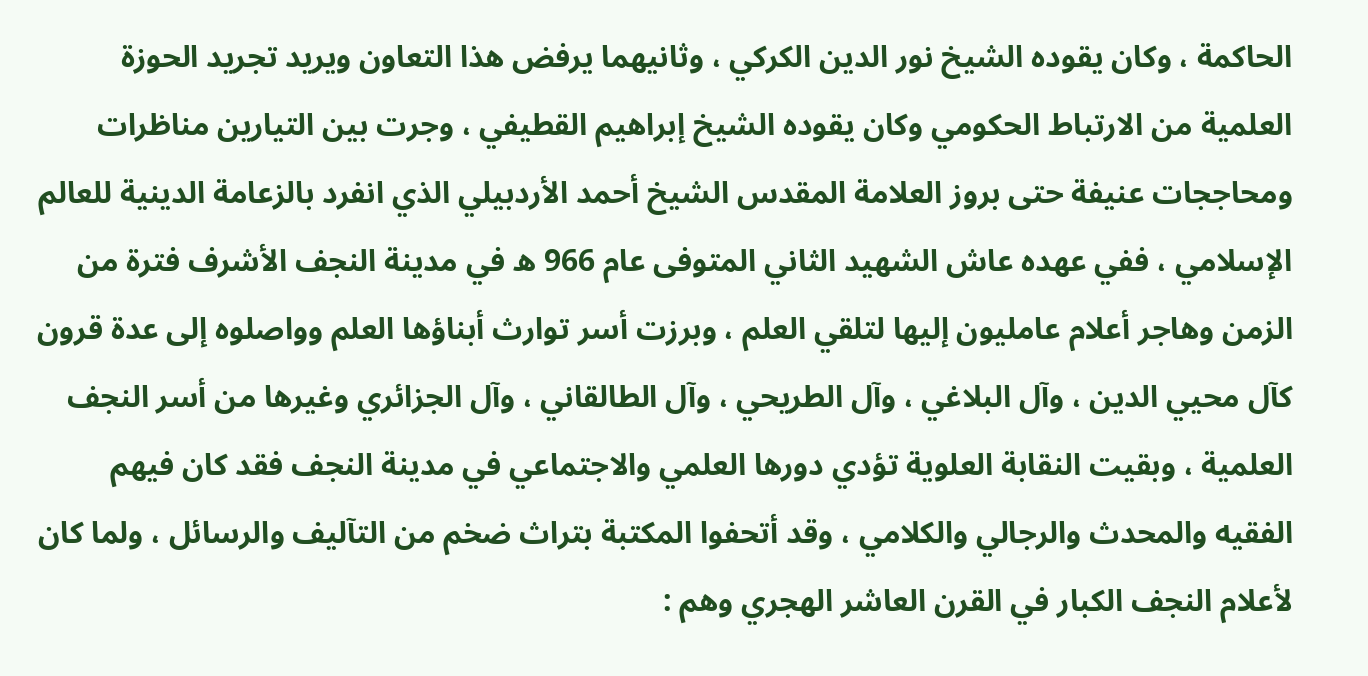الحاكمة ، وكان يقوده الشيخ نور الدين الكركي ، وثانيهما يرفض هذا التعاون ويريد تجريد الحوزة العلمية من الارتباط الحكومي وكان يقوده الشيخ إبراهيم القطيفي ، وجرت بين التيارين مناظرات ومحاججات عنيفة حتى بروز العلامة المقدس الشيخ أحمد الأردبيلي الذي انفرد بالزعامة الدينية للعالم الإسلامي ، ففي عهده عاش الشهيد الثاني المتوفى عام 966 ه في مدينة النجف الأشرف فترة من الزمن وهاجر أعلام عامليون إليها لتلقي العلم ، وبرزت أسر توارث أبناؤها العلم وواصلوه إلى عدة قرون كآل محيي الدين ، وآل البلاغي ، وآل الطريحي ، وآل الطالقاني ، وآل الجزائري وغيرها من أسر النجف العلمية ، وبقيت النقابة العلوية تؤدي دورها العلمي والاجتماعي في مدينة النجف فقد كان فيهم الفقيه والمحدث والرجالي والكلامي ، وقد أتحفوا المكتبة بتراث ضخم من التآليف والرسائل ، ولما كان لأعلام النجف الكبار في القرن العاشر الهجري وهم :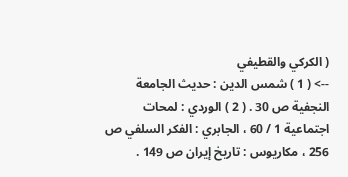( الكركي والقطيفي
--> ( 1 ) شمس الدين : حديث الجامعة النجفية ص 30 . ( 2 ) الوردي : لمحات اجتماعية 1 / 60 ، الجابري : الفكر السلفي ص 256 ، مكاريوس : تاريخ إيران ص 149 .